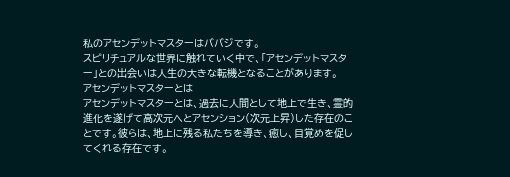私のアセンデットマスターはババジです。
スピリチュアルな世界に触れていく中で、「アセンデットマスター」との出会いは人生の大きな転機となることがあります。
アセンデットマスターとは
アセンデットマスターとは、過去に人間として地上で生き、霊的進化を遂げて高次元へとアセンション(次元上昇)した存在のことです。彼らは、地上に残る私たちを導き、癒し、目覚めを促してくれる存在です。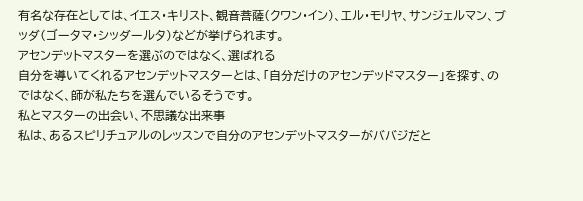有名な存在としては、イエス・キリスト、観音菩薩(クワン・イン)、エル・モリヤ、サンジェルマン、ブッダ(ゴータマ・シッダールタ)などが挙げられます。
アセンデットマスターを選ぶのではなく、選ばれる
自分を導いてくれるアセンデットマスターとは、「自分だけのアセンデッドマスター」を探す、のではなく、師が私たちを選んでいるそうです。
私とマスターの出会い、不思議な出来事
私は、あるスピリチュアルのレッスンで自分のアセンデットマスターがババジだと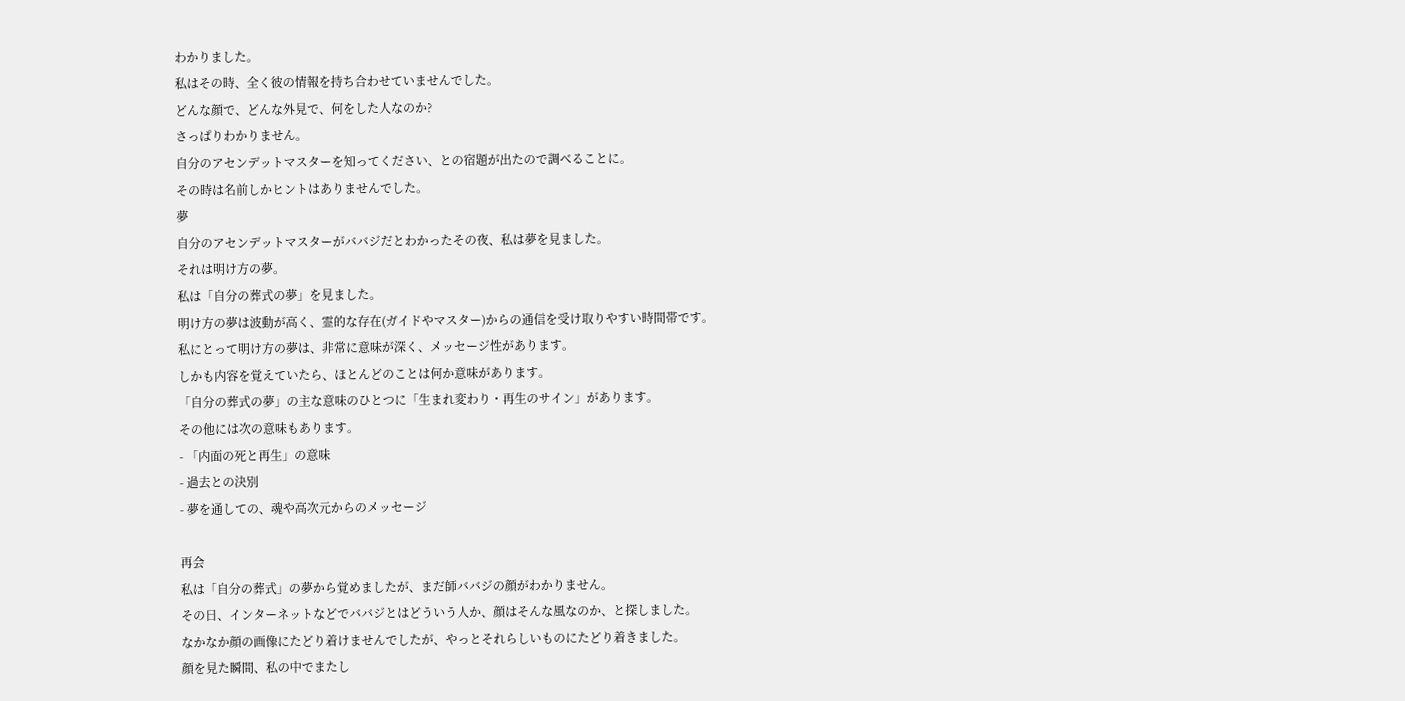わかりました。
私はその時、全く彼の情報を持ち合わせていませんでした。
どんな顔で、どんな外見で、何をした人なのか?
さっぱりわかりません。
自分のアセンデットマスターを知ってください、との宿題が出たので調べることに。
その時は名前しかヒントはありませんでした。
夢
自分のアセンデットマスターがババジだとわかったその夜、私は夢を見ました。
それは明け方の夢。
私は「自分の葬式の夢」を見ました。
明け方の夢は波動が高く、霊的な存在(ガイドやマスター)からの通信を受け取りやすい時間帯です。
私にとって明け方の夢は、非常に意味が深く、メッセージ性があります。
しかも内容を覚えていたら、ほとんどのことは何か意味があります。
「自分の葬式の夢」の主な意味のひとつに「生まれ変わり・再生のサイン」があります。
その他には次の意味もあります。
- 「内面の死と再生」の意味
- 過去との決別
- 夢を通しての、魂や高次元からのメッセージ

再会
私は「自分の葬式」の夢から覚めましたが、まだ師ババジの顔がわかりません。
その日、インターネットなどでババジとはどういう人か、顔はそんな風なのか、と探しました。
なかなか顔の画像にたどり着けませんでしたが、やっとそれらしいものにたどり着きました。
顔を見た瞬間、私の中でまたし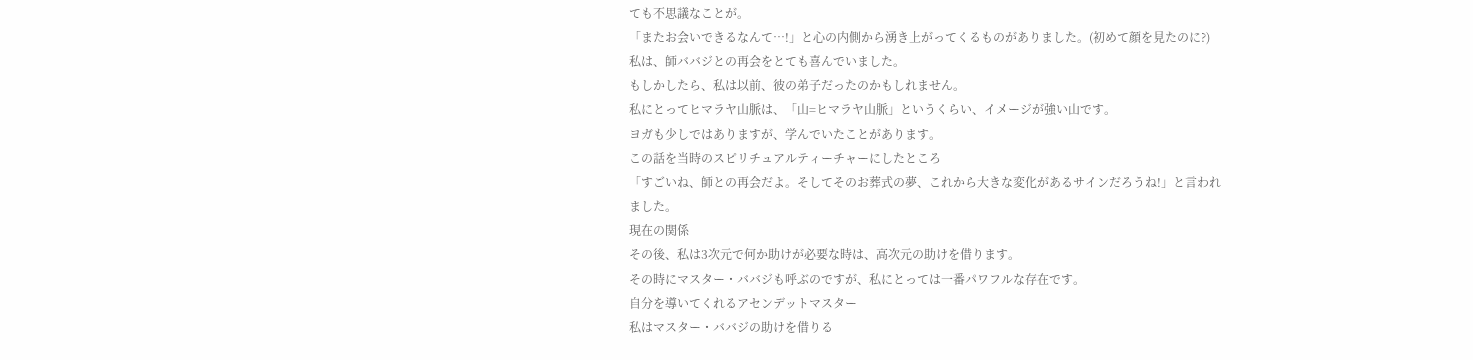ても不思議なことが。
「またお会いできるなんて…!」と心の内側から湧き上がってくるものがありました。(初めて顔を見たのに?)
私は、師ババジとの再会をとても喜んでいました。
もしかしたら、私は以前、彼の弟子だったのかもしれません。
私にとってヒマラヤ山脈は、「山=ヒマラヤ山脈」というくらい、イメージが強い山です。
ヨガも少しではありますが、学んでいたことがあります。
この話を当時のスピリチュアルティーチャーにしたところ
「すごいね、師との再会だよ。そしてそのお葬式の夢、これから大きな変化があるサインだろうね!」と言われました。
現在の関係
その後、私は3次元で何か助けが必要な時は、高次元の助けを借ります。
その時にマスター・ババジも呼ぶのですが、私にとっては一番パワフルな存在です。
自分を導いてくれるアセンデットマスター
私はマスター・ババジの助けを借りる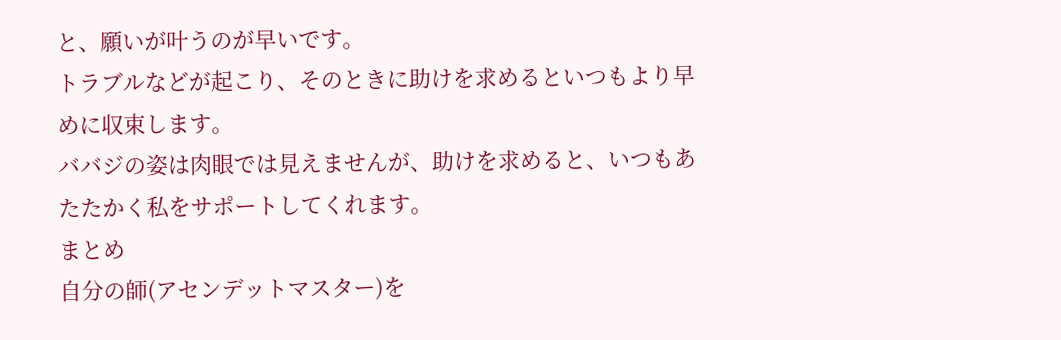と、願いが叶うのが早いです。
トラブルなどが起こり、そのときに助けを求めるといつもより早めに収束します。
ババジの姿は肉眼では見えませんが、助けを求めると、いつもあたたかく私をサポートしてくれます。
まとめ
自分の師(アセンデットマスター)を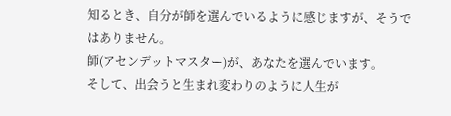知るとき、自分が師を選んでいるように感じますが、そうではありません。
師(アセンデットマスター)が、あなたを選んでいます。
そして、出会うと生まれ変わりのように人生が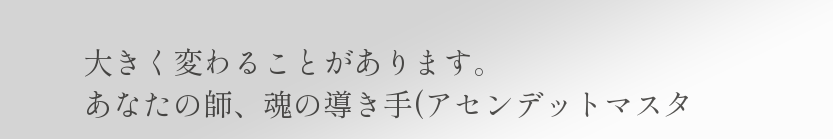大きく変わることがあります。
あなたの師、魂の導き手(アセンデットマスタ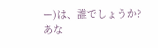ー)は、誰でしょうか?
あな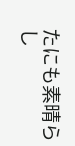たにも素晴らし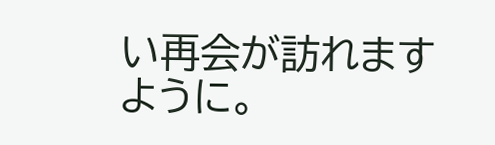い再会が訪れますように。